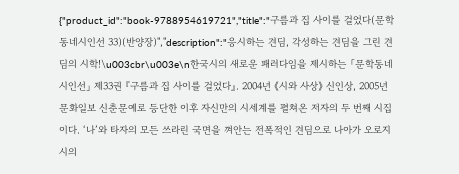{"product_id":"book-9788954619721","title":"구름과 집 사이를 걸었다(문학동네시인선 33)(반양장)","description":"응시하는 견딤, 각성하는 견딤을 그린 견딤의 시학!\u003cbr\u003e\n한국시의 새로운 패러다임을 제시하는 「문학동네시인선」 제33권 『구름과 집 사이를 걸었다』. 2004년 《시와 사상》 신인상, 2005년 문화일보 신춘문예로 등단한 이후 자신만의 시세계를 펼쳐온 저자의 두 번째 시집이다. ‘나’와 타자의 모든 쓰라린 국면을 껴안는 전폭적인 견딤으로 나아가 오로지 시의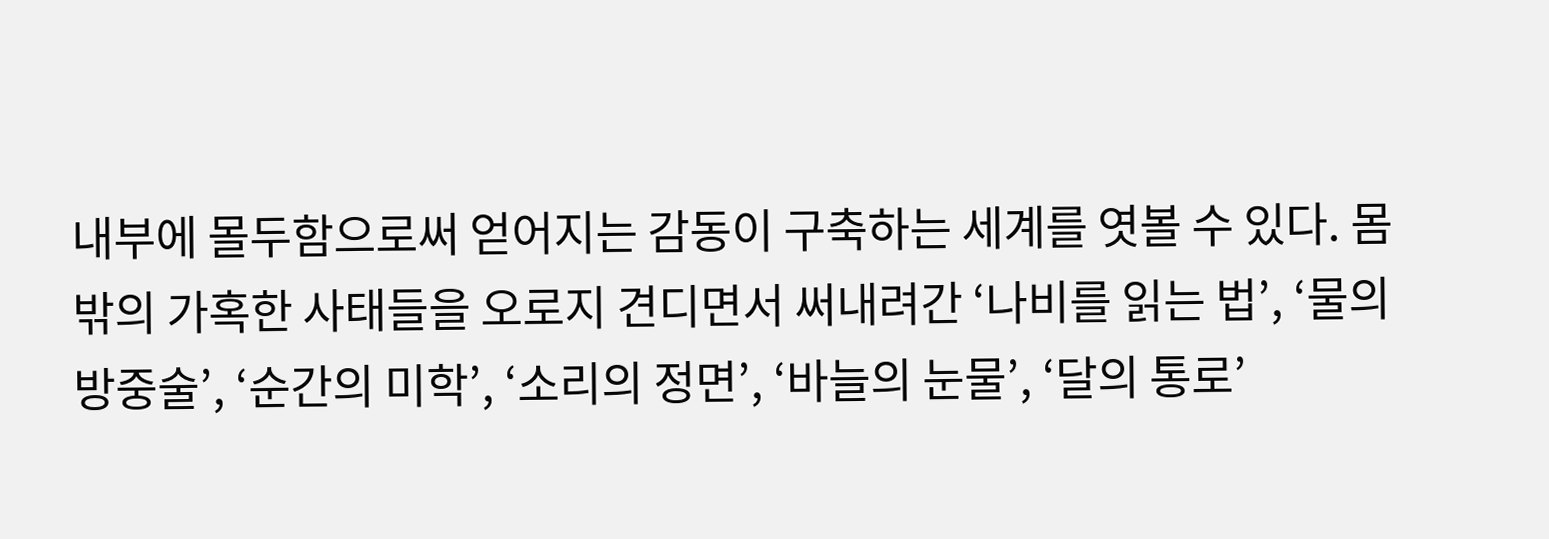내부에 몰두함으로써 얻어지는 감동이 구축하는 세계를 엿볼 수 있다. 몸 밖의 가혹한 사태들을 오로지 견디면서 써내려간 ‘나비를 읽는 법’, ‘물의 방중술’, ‘순간의 미학’, ‘소리의 정면’, ‘바늘의 눈물’, ‘달의 통로’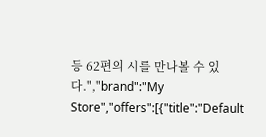등 62편의 시를 만나볼 수 있다.","brand":"My Store","offers":[{"title":"Default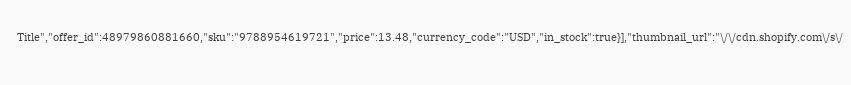Title","offer_id":48979860881660,"sku":"9788954619721","price":13.48,"currency_code":"USD","in_stock":true}],"thumbnail_url":"\/\/cdn.shopify.com\/s\/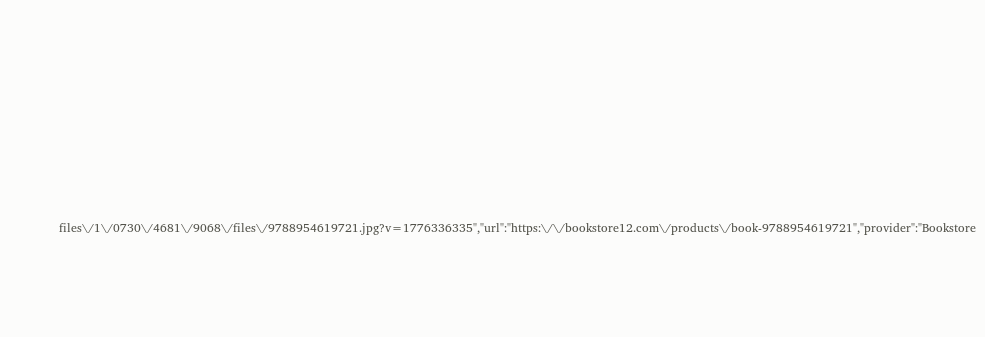files\/1\/0730\/4681\/9068\/files\/9788954619721.jpg?v=1776336335","url":"https:\/\/bookstore12.com\/products\/book-9788954619721","provider":"Bookstore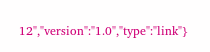12","version":"1.0","type":"link"}